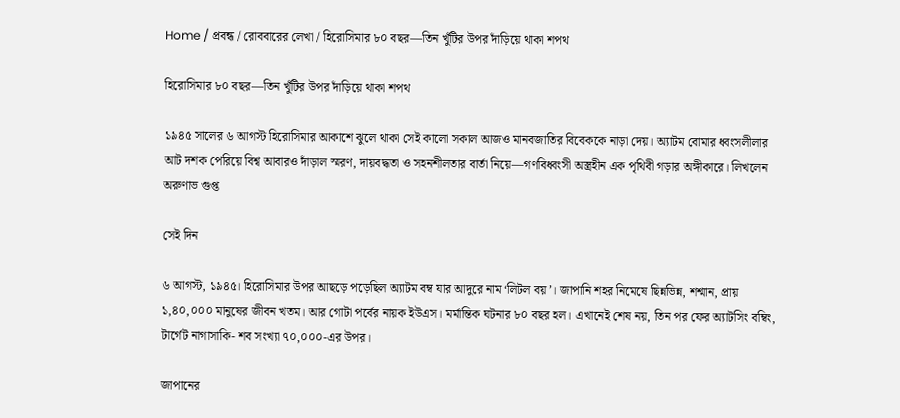Home / প্রবন্ধ / রোববারের লেখা / হিরোসিমার ৮০ বছর—তিন খুঁটির উপর দাঁড়িয়ে থাকা শপথ

হিরোসিমার ৮০ বছর—তিন খুঁটির উপর দাঁড়িয়ে থাকা শপথ

১৯৪৫ সালের ৬ আগস্ট হিরোসিমার আকাশে ঝুলে থাকা সেই কালো সকাল আজও মানবজাতির বিবেককে নাড়া দেয়। অ্যাটম বোমার ধ্বংসলীলার আট দশক পেরিয়ে বিশ্ব আবারও দাঁড়াল স্মরণ, দায়বদ্ধতা ও সহনশীলতার বার্তা নিয়ে—গণবিধ্বংসী অস্ত্রহীন এক পৃথিবী গড়ার অঙ্গীকারে। লিখলেন অরুণাভ গুপ্ত

সেই দিন

৬ আগস্ট, ১৯৪৫। হিরোসিমার উপর আছড়ে পড়েছিল অ্যাটম বম্ব যার আদুরে নাম ‘লিটল বয়’। জাপানি শহর নিমেষে ছিন্নভিন্ন, শশ্মান, প্রায় ১,৪০,০০০ মানুষের জীবন খতম। আর গোটা পর্বের নায়ক ইউএস। মর্মান্তিক ঘটনার ৮০ বছর হল। এখানেই শেষ নয়, তিন পর ফের অ্যাটসিং বম্বিং, টার্গেট নাগাসাকি- শব সংখ্যা ৭০,০০০-এর উপর।

জাপানের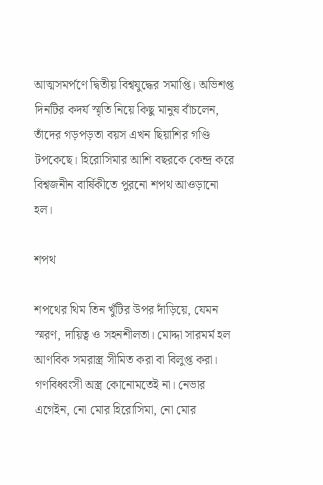আত্মসমর্পণে দ্বিতীয় বিশ্বযুদ্ধের সমাপ্তি। অভিশপ্ত দিনটির কদর্য স্মৃতি নিয়ে কিছু মানুষ বাঁচলেন, তাঁদের গড়পড়তা বয়স এখন ছিয়াশির গণ্ডি টপকেছে। হিরোসিমার আশি বছরকে কেন্দ্র করে বিশ্বজনীন বার্ষিকীতে পুরনো শপথ আওড়ানো হল।

শপথ

শপথের থিম তিন খুঁটির উপর দাঁড়িয়ে, যেমন স্মরণ, দায়িত্ব ও সহনশীলতা। মোদ্দা সারমর্ম হল আণবিক সমরাস্ত্র সীমিত করা বা বিলুপ্ত করা। গণবিধ্বংসী অস্ত্র কোনোমতেই না। নেভার এগেইন, নো মোর হিরোসিমা, নো মোর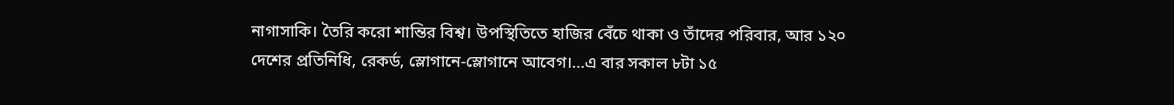নাগাসাকি। তৈরি করো শান্তির বিশ্ব। উপস্থিতিতে হাজির বেঁচে থাকা ও তাঁদের পরিবার, আর ১২০ দেশের প্রতিনিধি, রেকর্ড, স্লোগানে-স্লোগানে আবেগ।…এ বার সকাল ৮টা ১৫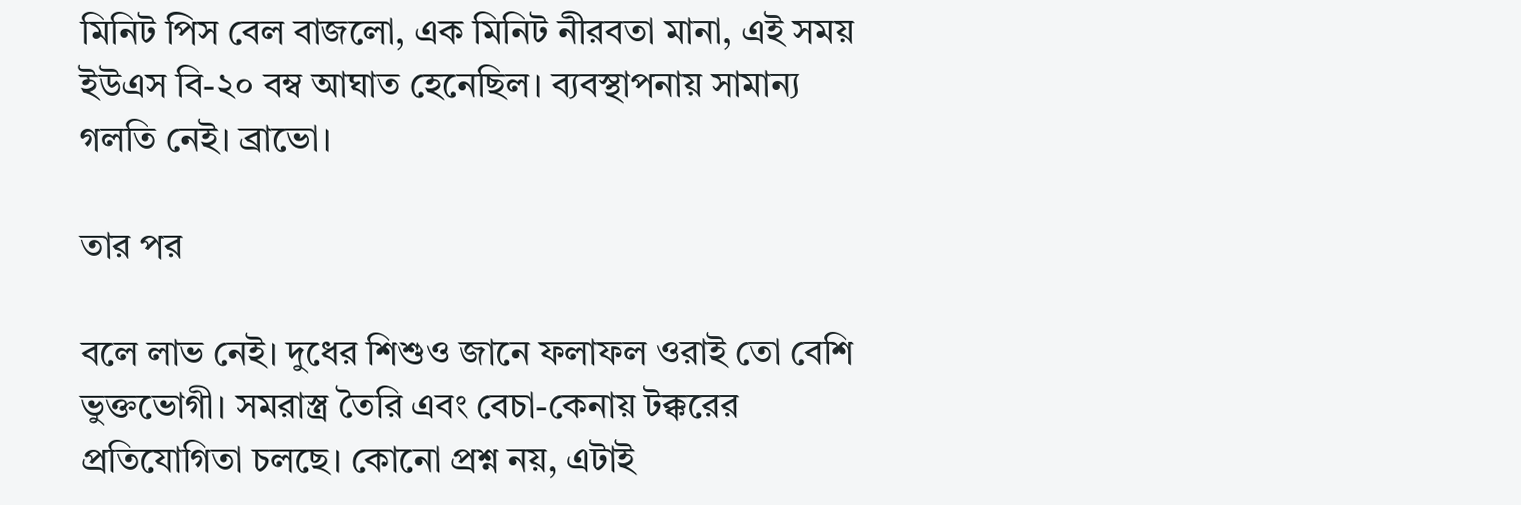মিনিট পিস বেল বাজলো, এক মিনিট নীরবতা মানা, এই সময় ইউএস বি-২০ বম্ব আঘাত হেনেছিল। ব্যবস্থাপনায় সামান্য গলতি নেই। ব্রাভো।

তার পর

বলে লাভ নেই। দুধের শিশুও জানে ফলাফল ওরাই তো বেশি ভুক্তভোগী। সমরাস্ত্র তৈরি এবং বেচা-কেনায় টক্করের প্রতিযোগিতা চলছে। কোনো প্রশ্ন নয়, এটাই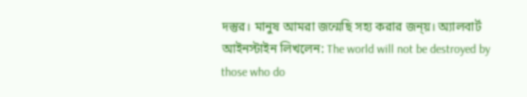দস্তুর। মানুষ আমরা জন্মেছি সহ্য করার জন্য়। অ্যালবার্ট আইনস্টাইন লিখলেন: The world will not be destroyed by those who do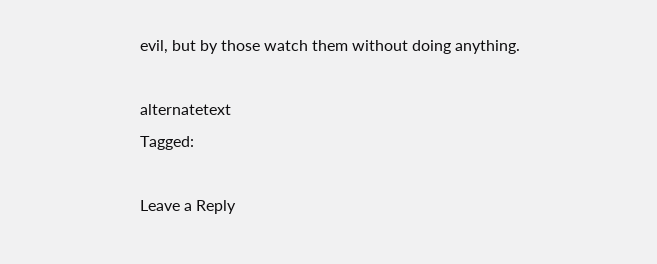evil, but by those watch them without doing anything.

alternatetext
Tagged:

Leave a Reply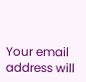Your email address will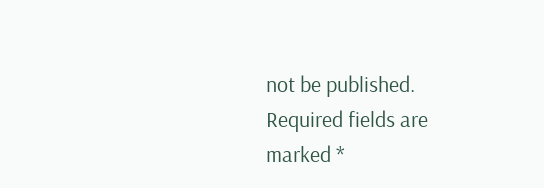not be published. Required fields are marked *